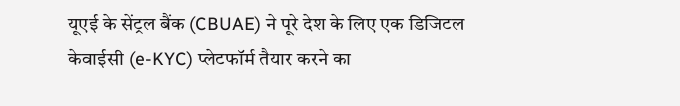यूएई के सेंट्रल बैंक (CBUAE) ने पूरे देश के लिए एक डिजिटल केवाईसी (e-KYC) प्लेटफॉर्म तैयार करने का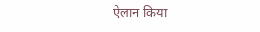ऐलान किया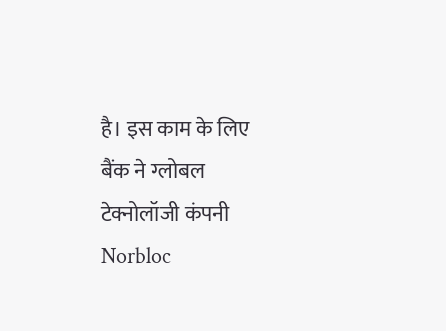है। इस काम के लिए बैंक ने ग्लोबल टेक्नोलॉजी कंपनी Norbloc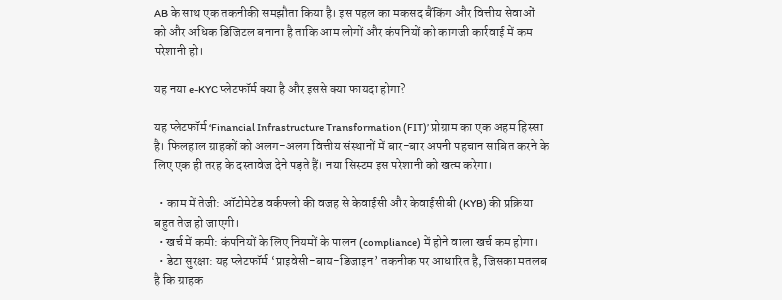AB के साथ एक तकनीकी समझौता किया है। इस पहल का मकसद बैंकिंग और वित्तीय सेवाओं को और अधिक डिजिटल बनाना है ताकि आम लोगों और कंपनियों को कागजी कार्रवाई में कम परेशानी हो।

यह नया e-KYC प्लेटफॉर्म क्या है और इससे क्या फायदा होगा?

यह प्लेटफॉर्म ‘Financial Infrastructure Transformation (FIT)’ प्रोग्राम का एक अहम हिस्सा है। फिलहाल ग्राहकों को अलग-अलग वित्तीय संस्थानों में बार-बार अपनी पहचान साबित करने के लिए एक ही तरह के दस्तावेज देने पड़ते हैं। नया सिस्टम इस परेशानी को खत्म करेगा।

  • काम में तेजी: ऑटोमेटेड वर्कफ्लो की वजह से केवाईसी और केवाईसीबी (KYB) की प्रक्रिया बहुत तेज हो जाएगी।
  • खर्च में कमी: कंपनियों के लिए नियमों के पालन (compliance) में होने वाला खर्च कम होगा।
  • डेटा सुरक्षा: यह प्लेटफॉर्म ‘प्राइवेसी-बाय-डिजाइन’ तकनीक पर आधारित है, जिसका मतलब है कि ग्राहक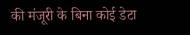की मंजूरी के बिना कोई डेटा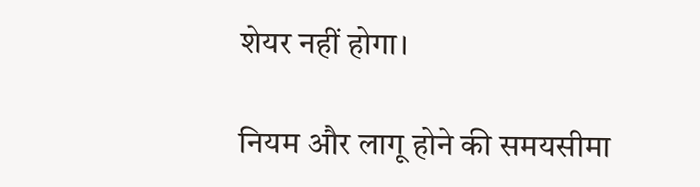शेयर नहीं होगा।

नियम और लागू होने की समयसीमा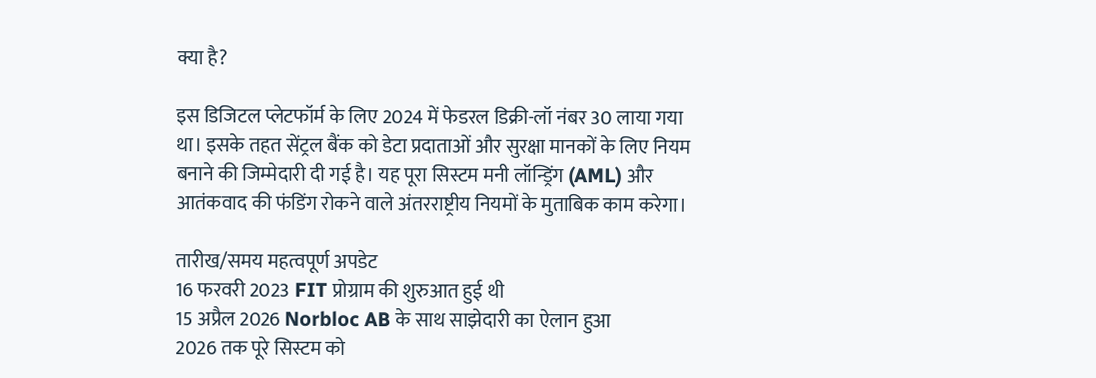क्या है?

इस डिजिटल प्लेटफॉर्म के लिए 2024 में फेडरल डिक्री-लॉ नंबर 30 लाया गया था। इसके तहत सेंट्रल बैंक को डेटा प्रदाताओं और सुरक्षा मानकों के लिए नियम बनाने की जिम्मेदारी दी गई है। यह पूरा सिस्टम मनी लॉन्ड्रिंग (AML) और आतंकवाद की फंडिंग रोकने वाले अंतरराष्ट्रीय नियमों के मुताबिक काम करेगा।

तारीख/समय महत्वपूर्ण अपडेट
16 फरवरी 2023 FIT प्रोग्राम की शुरुआत हुई थी
15 अप्रैल 2026 Norbloc AB के साथ साझेदारी का ऐलान हुआ
2026 तक पूरे सिस्टम को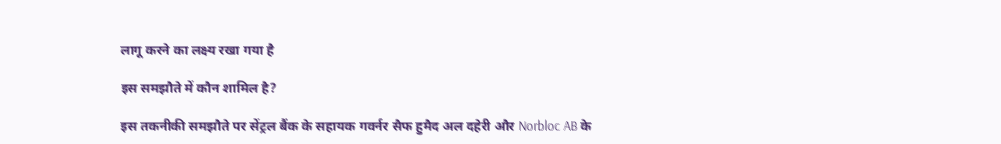लागू करने का लक्ष्य रखा गया है

इस समझौते में कौन शामिल है?

इस तकनीकी समझौते पर सेंट्रल बैंक के सहायक गवर्नर सैफ हुमैद अल दहेरी और Norbloc AB के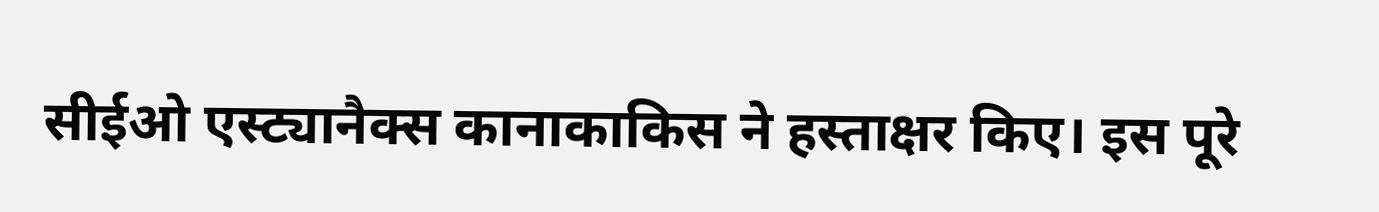सीईओ एस्ट्यानैक्स कानाकाकिस ने हस्ताक्षर किए। इस पूरे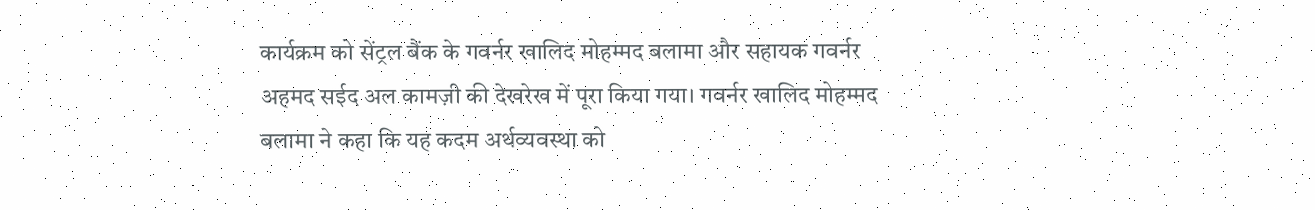कार्यक्रम को सेंट्रल बैंक के गवर्नर खालिद मोहम्मद बलामा और सहायक गवर्नर अहमद सईद अल कामज़ी की देखरेख में पूरा किया गया। गवर्नर खालिद मोहम्मद बलामा ने कहा कि यह कदम अर्थव्यवस्था को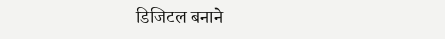डिजिटल बनाने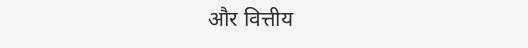और वित्तीय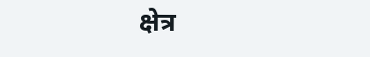क्षेत्र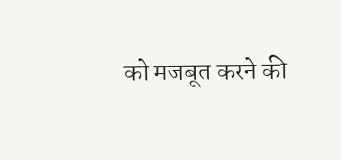को मजबूत करने की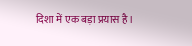दिशा में एक बड़ा प्रयास है।